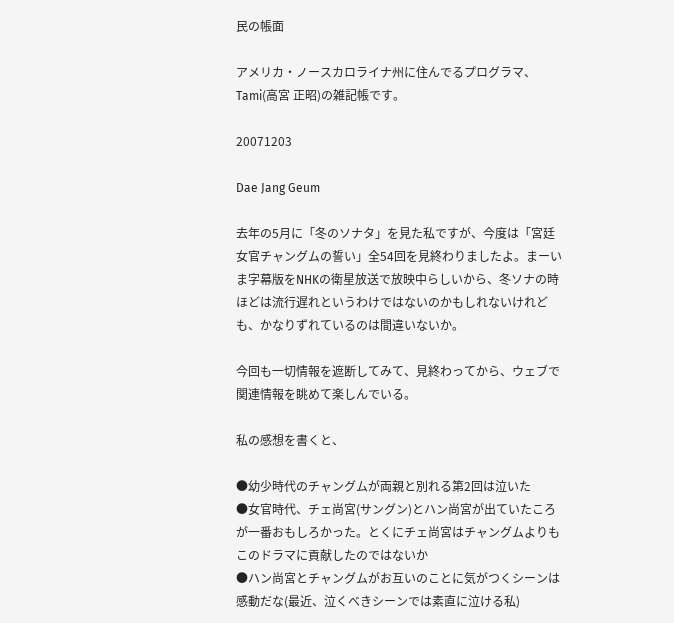民の帳面

アメリカ・ノースカロライナ州に住んでるプログラマ、 Tami(高宮 正昭)の雑記帳です。

20071203

Dae Jang Geum

去年の5月に「冬のソナタ」を見た私ですが、今度は「宮廷女官チャングムの誓い」全54回を見終わりましたよ。まーいま字幕版をNHKの衛星放送で放映中らしいから、冬ソナの時ほどは流行遅れというわけではないのかもしれないけれども、かなりずれているのは間違いないか。

今回も一切情報を遮断してみて、見終わってから、ウェブで関連情報を眺めて楽しんでいる。

私の感想を書くと、

●幼少時代のチャングムが両親と別れる第2回は泣いた
●女官時代、チェ尚宮(サングン)とハン尚宮が出ていたころが一番おもしろかった。とくにチェ尚宮はチャングムよりもこのドラマに貢献したのではないか
●ハン尚宮とチャングムがお互いのことに気がつくシーンは感動だな(最近、泣くべきシーンでは素直に泣ける私)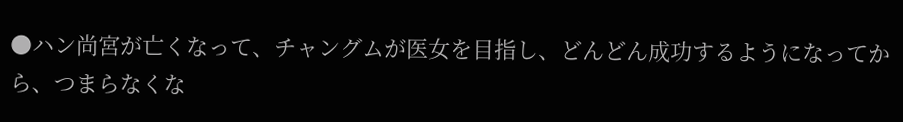●ハン尚宮が亡くなって、チャングムが医女を目指し、どんどん成功するようになってから、つまらなくな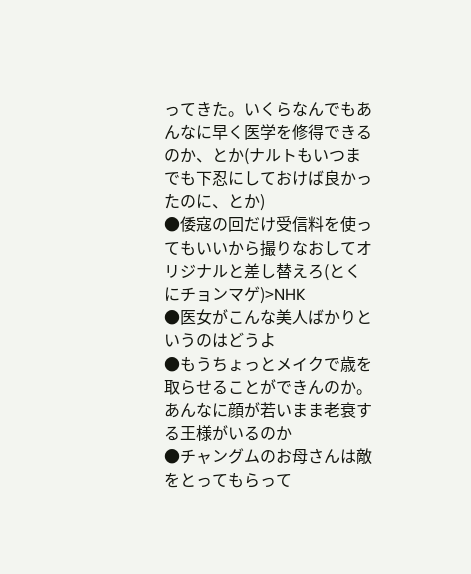ってきた。いくらなんでもあんなに早く医学を修得できるのか、とか(ナルトもいつまでも下忍にしておけば良かったのに、とか)
●倭寇の回だけ受信料を使ってもいいから撮りなおしてオリジナルと差し替えろ(とくにチョンマゲ)>NHK
●医女がこんな美人ばかりというのはどうよ
●もうちょっとメイクで歳を取らせることができんのか。あんなに顔が若いまま老衰する王様がいるのか
●チャングムのお母さんは敵をとってもらって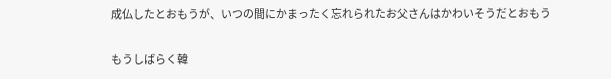成仏したとおもうが、いつの間にかまったく忘れられたお父さんはかわいそうだとおもう

もうしばらく韓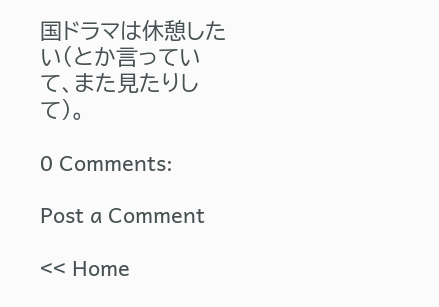国ドラマは休憩したい(とか言っていて、また見たりして)。

0 Comments:

Post a Comment

<< Home